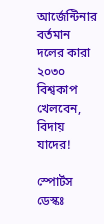আর্জেন্টিনার বর্তমান দলের কারা ২০৩০ বিশ্বকাপ খেলবেন, বিদায় যাদের!

স্পোর্টস ডেস্কঃ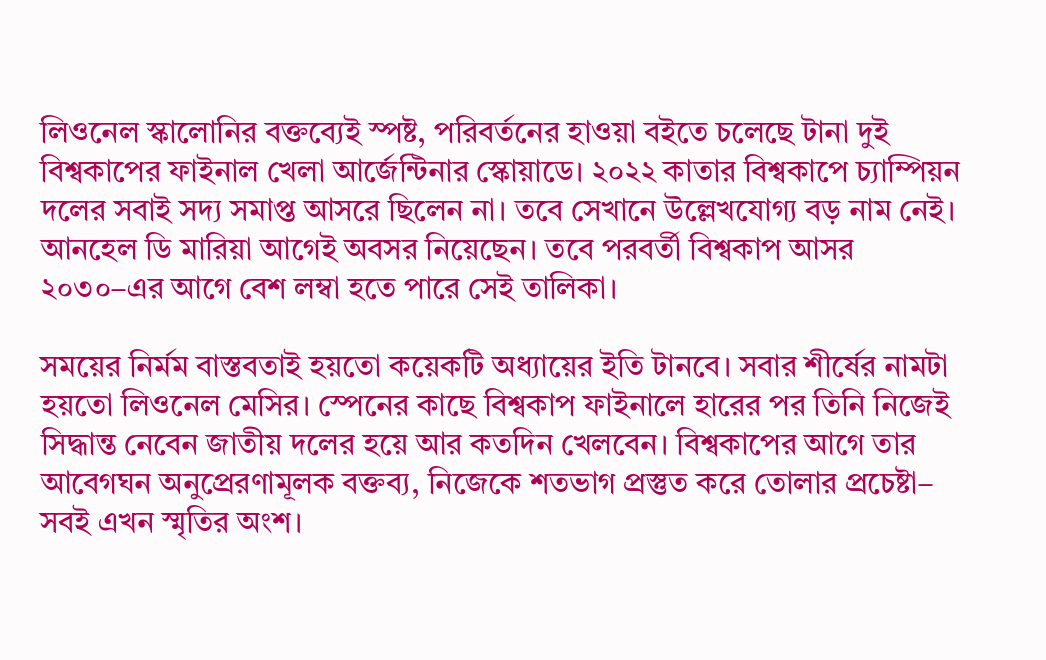লিওনেল স্কালোনির বক্তব্যেই স্পষ্ট, পরিবর্তনের হাওয়া বইতে চলেছে টানা দুই বিশ্বকাপের ফাইনাল খেলা আর্জেন্টিনার স্কোয়াডে। ২০২২ কাতার বিশ্বকাপে চ্যাম্পিয়ন দলের সবাই সদ্য সমাপ্ত আসরে ছিলেন না। তবে সেখানে উল্লেখযোগ্য বড় নাম নেই। আনহেল ডি মারিয়া আগেই অবসর নিয়েছেন। তবে পরবর্তী বিশ্বকাপ আসর ২০৩০–এর আগে বেশ লম্বা হতে পারে সেই তালিকা।

সময়ের নির্মম বাস্তবতাই হয়তো কয়েকটি অধ্যায়ের ইতি টানবে। সবার শীর্ষের নামটা হয়তো লিওনেল মেসির। স্পেনের কাছে বিশ্বকাপ ফাইনালে হারের পর তিনি নিজেই সিদ্ধান্ত নেবেন জাতীয় দলের হয়ে আর কতদিন খেলবেন। বিশ্বকাপের আগে তার আবেগঘন অনুপ্রেরণামূলক বক্তব্য, নিজেকে শতভাগ প্রস্তুত করে তোলার প্রচেষ্টা– সবই এখন স্মৃতির অংশ।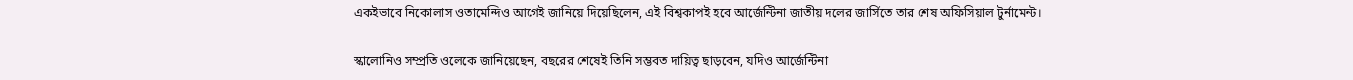একইভাবে নিকোলাস ওতামেন্দিও আগেই জানিয়ে দিয়েছিলেন, এই বিশ্বকাপই হবে আর্জেন্টিনা জাতীয় দলের জার্সিতে তার শেষ অফিসিয়াল টুর্নামেন্ট।

স্কালোনিও সম্প্রতি ওলেকে জানিয়েছেন, বছরের শেষেই তিনি সম্ভবত দায়িত্ব ছাড়বেন, যদিও আর্জেন্টিনা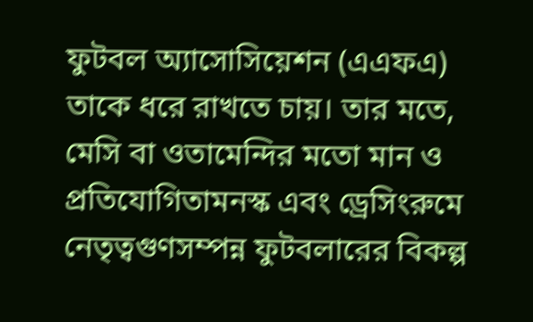ফুটবল অ্যাসোসিয়েশন (এএফএ) তাকে ধরে রাখতে চায়। তার মতে, মেসি বা ওতামেন্দির মতো মান ও প্রতিযোগিতামনস্ক এবং ড্রেসিংরুমে নেতৃত্বগুণসম্পন্ন ফুটবলারের বিকল্প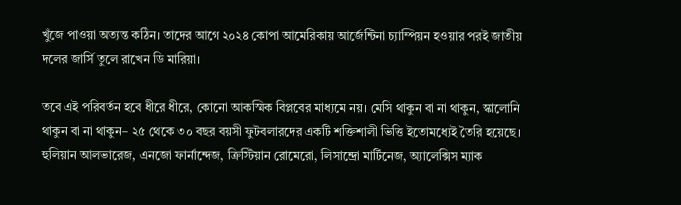খুঁজে পাওয়া অত্যন্ত কঠিন। তাদের আগে ২০২৪ কোপা আমেরিকায় আর্জেন্টিনা চ্যাম্পিয়ন হওয়ার পরই জাতীয় দলের জার্সি তুলে রাখেন ডি মারিয়া।

তবে এই পরিবর্তন হবে ধীরে ধীরে, কোনো আকস্মিক বিপ্লবের মাধ্যমে নয়। মেসি থাকুন বা না থাকুন, স্কালোনি থাকুন বা না থাকুন– ২৫ থেকে ৩০ বছর বয়সী ফুটবলারদের একটি শক্তিশালী ভিত্তি ইতোমধ্যেই তৈরি হয়েছে। হুলিয়ান আলভারেজ, এনজো ফার্নান্দেজ, ক্রিস্টিয়ান রোমেরো, লিসান্দ্রো মার্টিনেজ, অ্যালেক্সিস ম্যাক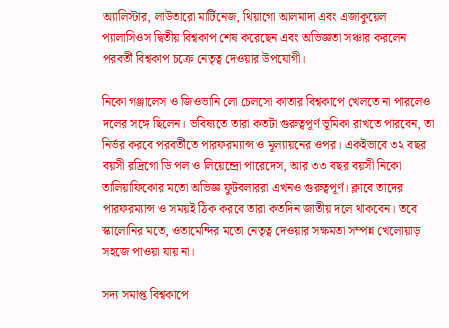অ্যালিস্টার, লাউতারো মার্টিনেজ, থিয়াগো আলমাদা এবং এজাকুয়েল প্যালাসিওস দ্বিতীয় বিশ্বকাপ শেষ করেছেন এবং অভিজ্ঞতা সঞ্চার করলেন পরবর্তী বিশ্বকাপ চক্রে নেতৃত্ব দেওয়ার উপযোগী।

নিকো গঞ্জালেস ও জিওভানি লো চেলসো কাতার বিশ্বকাপে খেলতে না পারলেও দলের সঙ্গে ছিলেন। ভবিষ্যতে তারা কতটা গুরুত্বপূর্ণ ভূমিকা রাখতে পারবেন, তা নির্ভর করবে পরবর্তীতে পারফরম্যান্স ও মূল্যায়নের ওপর। একইভাবে ৩২ বছর বয়সী রদ্রিগো ডি পল ও লিয়েন্দ্রো পারেদেস, আর ৩৩ বছর বয়সী নিকো তালিয়াফিকোর মতো অভিজ্ঞ ফুটবলাররা এখনও গুরুত্বপূর্ণ। ক্লাবে তাদের পারফরম্যান্স ও সময়ই ঠিক করবে তারা কতদিন জাতীয় দলে থাকবেন। তবে স্কালোনির মতে, ওতামেন্দির মতো নেতৃত্ব দেওয়ার সক্ষমতা সম্পন্ন খেলোয়াড় সহজে পাওয়া যায় না।

সদ্য সমাপ্ত বিশ্বকাপে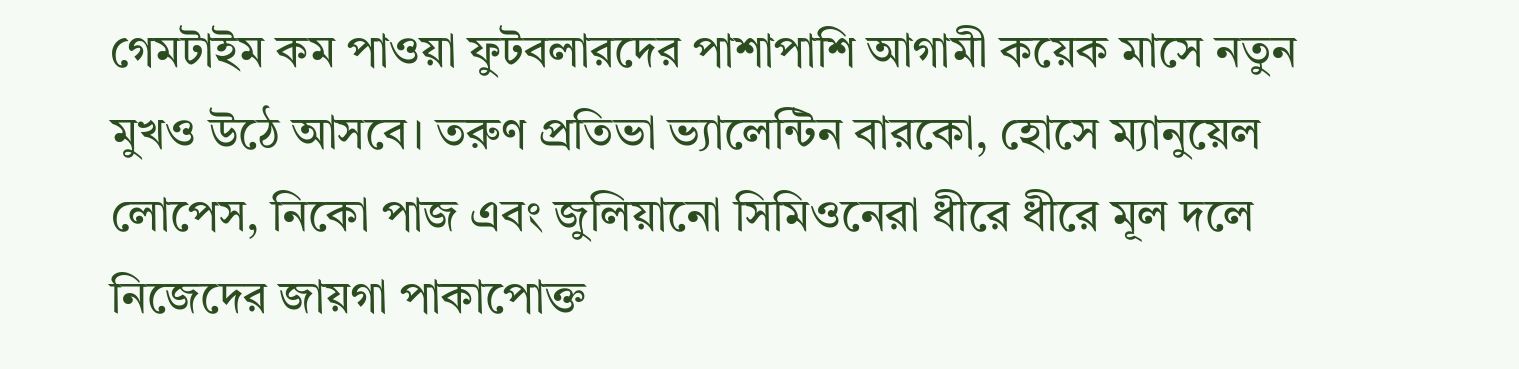গেমটাইম কম পাওয়া ফুটবলারদের পাশাপাশি আগামী কয়েক মাসে নতুন মুখও উঠে আসবে। তরুণ প্রতিভা ভ্যালেন্টিন বারকো, হোসে ম্যানুয়েল লোপেস, নিকো পাজ এবং জুলিয়ানো সিমিওনেরা ধীরে ধীরে মূল দলে নিজেদের জায়গা পাকাপোক্ত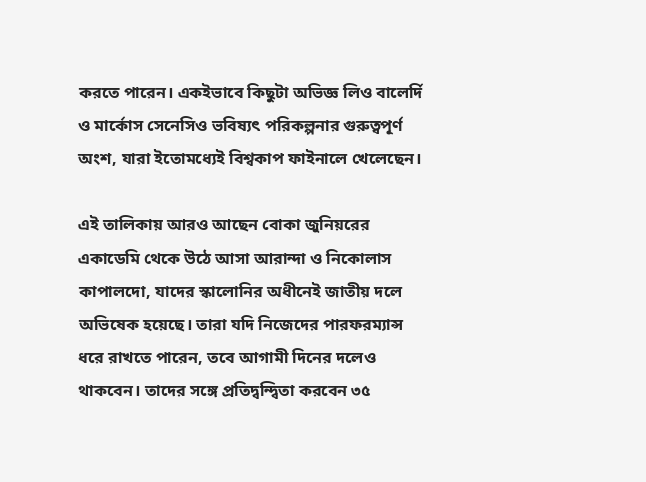করতে পারেন। একইভাবে কিছুটা অভিজ্ঞ লিও বালের্দি ও মার্কোস সেনেসিও ভবিষ্যৎ পরিকল্পনার গুরুত্বপূর্ণ অংশ, যারা ইতোমধ্যেই বিশ্বকাপ ফাইনালে খেলেছেন।

এই তালিকায় আরও আছেন বোকা জুনিয়রের একাডেমি থেকে উঠে আসা আরান্দা ও নিকোলাস কাপালদো, যাদের স্কালোনির অধীনেই জাতীয় দলে অভিষেক হয়েছে। তারা যদি নিজেদের পারফরম্যান্স ধরে রাখতে পারেন, তবে আগামী দিনের দলেও থাকবেন। তাদের সঙ্গে প্রতিদ্বন্দ্বিতা করবেন ৩৫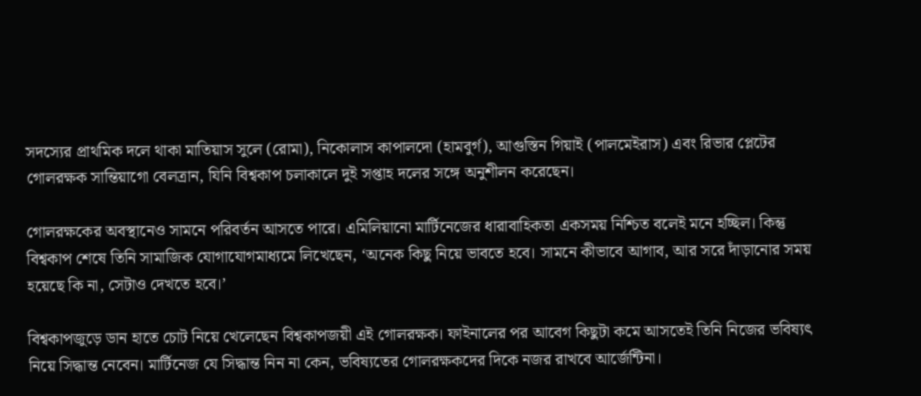সদস্যের প্রাথমিক দলে থাকা মাতিয়াস সুলে (রোমা), নিকোলাস কাপালদো (হামবুর্গ), আগুস্তিন গিয়াই (পালমেইরাস) এবং রিভার প্লেটের গোলরক্ষক সান্তিয়াগো বেলত্রান, যিনি বিশ্বকাপ চলাকালে দুই সপ্তাহ দলের সঙ্গে অনুশীলন করেছেন।

গোলরক্ষকের অবস্থানেও সামনে পরিবর্তন আসতে পারে। এমিলিয়ানো মার্টিনেজের ধারাবাহিকতা একসময় নিশ্চিত বলেই মনে হচ্ছিল। কিন্তু বিশ্বকাপ শেষে তিনি সামাজিক যোগাযোগমাধ্যমে লিখেছেন, ‘অনেক কিছু নিয়ে ভাবতে হবে। সামনে কীভাবে আগাব, আর সরে দাঁড়ানোর সময় হয়েছে কি না, সেটাও দেখতে হবে।’

বিশ্বকাপজুড়ে ডান হাতে চোট নিয়ে খেলেছেন বিশ্বকাপজয়ী এই গোলরক্ষক। ফাইনালের পর আবেগ কিছুটা কমে আসতেই তিনি নিজের ভবিষ্যৎ নিয়ে সিদ্ধান্ত নেবেন। মার্টিনেজ যে সিদ্ধান্ত নিন না কেন, ভবিষ্যতের গোলরক্ষকদের দিকে নজর রাখবে আর্জেন্টিনা।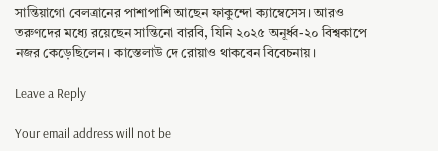সান্তিয়াগো বেলত্রানের পাশাপাশি আছেন ফাকুন্দো ক্যাম্বেসেস। আরও তরুণদের মধ্যে রয়েছেন সান্তিনো বারবি, যিনি ২০২৫ অনূর্ধ্ব-২০ বিশ্বকাপে নজর কেড়েছিলেন। কাস্তেলাউ দে রোয়াও থাকবেন বিবেচনায়।

Leave a Reply

Your email address will not be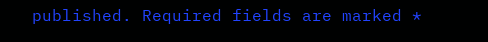published. Required fields are marked *